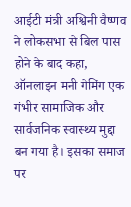आईटी मंत्री अश्विनी वैष्णव ने लोकसभा से बिल पास होने के बाद कहा, ऑनलाइन मनी गेमिंग एक गंभीर सामाजिक और सार्वजनिक स्वास्थ्य मुद्दा बन गया है। इसका समाज पर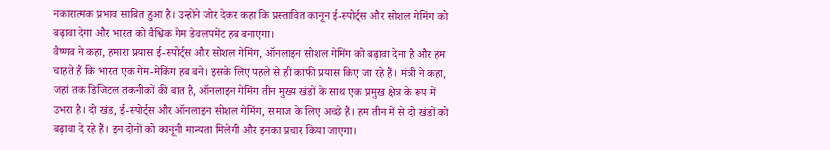नकारात्मक प्रभाव साबित हुआ है। उन्होंने जोर देकर कहा कि प्रस्तावित कानून ई-स्पोर्ट्स और सोशल गेमिंग को बढ़ावा देगा और भारत को वैश्विक गेम डेवलपमेंट हब बनाएगा।
वैष्णव ने कहा, हमारा प्रयास ई-स्पोर्ट्स और सोशल गेमिंग, ऑनलाइन सोशल गेमिंग को बढ़ावा देना है और हम चाहते हैं कि भारत एक गेम-मेकिंग हब बने। इसके लिए पहले से ही काफी प्रयास किए जा रहे हैं। मंत्री ने कहा, जहां तक डिजिटल तकनीकों की बात है, ऑनलाइन गेमिंग तीन मुख्य खंडों के साथ एक प्रमुख क्षेत्र के रूप में उभरा है। दो खंड, ई-स्पोर्ट्स और ऑनलाइन सोशल गेमिंग, समाज के लिए अच्छे हैं। हम तीन में से दो खंडों को बढ़ावा दे रहे हैं। इन दोनों को कानूनी मान्यता मिलेगी और इनका प्रचार किया जाएगा।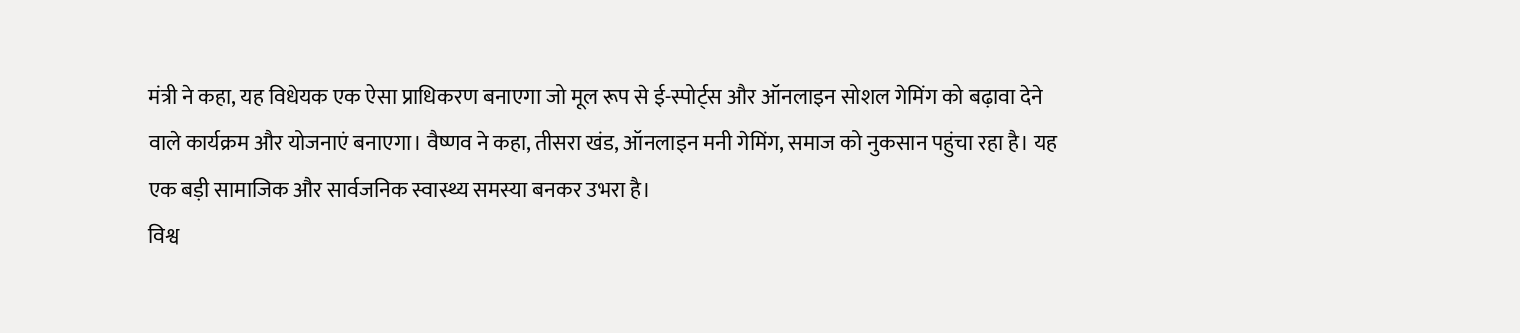मंत्री ने कहा, यह विधेयक एक ऐसा प्राधिकरण बनाएगा जो मूल रूप से ई-स्पोर्ट्स और ऑनलाइन सोशल गेमिंग को बढ़ावा देने वाले कार्यक्रम और योजनाएं बनाएगा। वैष्णव ने कहा, तीसरा खंड, ऑनलाइन मनी गेमिंग, समाज को नुकसान पहुंचा रहा है। यह एक बड़ी सामाजिक और सार्वजनिक स्वास्थ्य समस्या बनकर उभरा है।
विश्व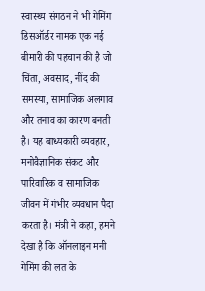स्वास्थ्य संगठन ने भी गेमिंग डिसऑर्डर नामक एक नई बीमारी की पहचान की है जो चिंता, अवसाद, नींद की समस्या, सामाजिक अलगाव और तनाव का कारण बनती है। यह बाध्यकारी व्यवहार, मनोवैज्ञानिक संकट और पारिवारिक व सामाजिक जीवन में गंभीर व्यवधान पैदा करता है। मंत्री ने कहा, हमने देखा है कि ऑनलाइन मनी गेमिंग की लत के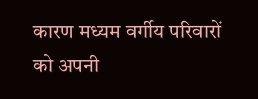कारण मध्यम वर्गीय परिवारों को अपनी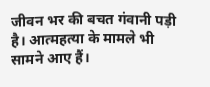जीवन भर की बचत गंवानी पड़ी है। आत्महत्या के मामले भी सामने आए हैं।